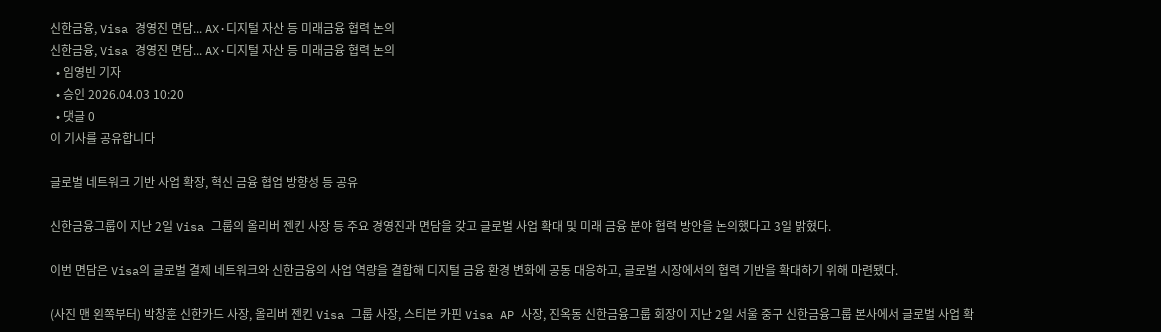신한금융, Visa 경영진 면담... AX·디지털 자산 등 미래금융 협력 논의
신한금융, Visa 경영진 면담... AX·디지털 자산 등 미래금융 협력 논의
  • 임영빈 기자
  • 승인 2026.04.03 10:20
  • 댓글 0
이 기사를 공유합니다

글로벌 네트워크 기반 사업 확장, 혁신 금융 협업 방향성 등 공유

신한금융그룹이 지난 2일 Visa 그룹의 올리버 젠킨 사장 등 주요 경영진과 면담을 갖고 글로벌 사업 확대 및 미래 금융 분야 협력 방안을 논의했다고 3일 밝혔다.

이번 면담은 Visa의 글로벌 결제 네트워크와 신한금융의 사업 역량을 결합해 디지털 금융 환경 변화에 공동 대응하고, 글로벌 시장에서의 협력 기반을 확대하기 위해 마련됐다.

(사진 맨 왼쪽부터) 박창훈 신한카드 사장, 올리버 젠킨 Visa 그룹 사장, 스티븐 카핀 Visa AP 사장, 진옥동 신한금융그룹 회장이 지난 2일 서울 중구 신한금융그룹 본사에서 글로벌 사업 확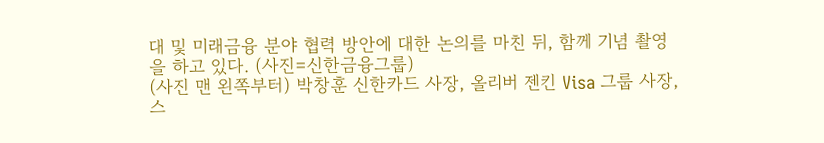대 및 미래금융 분야 협력 방안에 대한 논의를 마친 뒤, 함께 기념 촬영을 하고 있다. (사진=신한금융그룹)
(사진 맨 왼쪽부터) 박창훈 신한카드 사장, 올리버 젠킨 Visa 그룹 사장, 스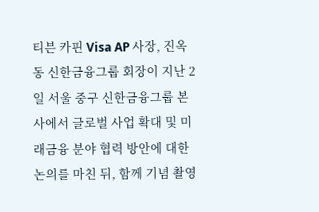티븐 카핀 Visa AP 사장, 진옥동 신한금융그룹 회장이 지난 2일 서울 중구 신한금융그룹 본사에서 글로벌 사업 확대 및 미래금융 분야 협력 방안에 대한 논의를 마친 뒤, 함께 기념 촬영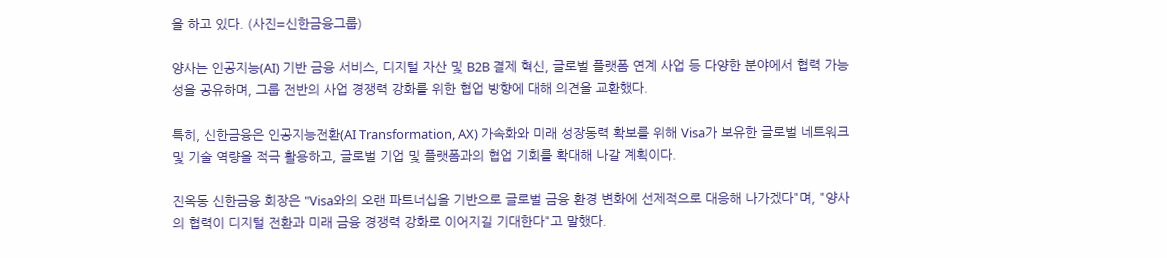을 하고 있다. (사진=신한금융그룹)

양사는 인공지능(AI) 기반 금융 서비스, 디지털 자산 및 B2B 결제 혁신, 글로벌 플랫폼 연계 사업 등 다양한 분야에서 협력 가능성을 공유하며, 그룹 전반의 사업 경쟁력 강화를 위한 협업 방향에 대해 의견을 교환했다.

특히, 신한금융은 인공지능전환(AI Transformation, AX) 가속화와 미래 성장동력 확보를 위해 Visa가 보유한 글로벌 네트워크 및 기술 역량을 적극 활용하고, 글로벌 기업 및 플랫폼과의 협업 기회를 확대해 나갈 계획이다.

진옥동 신한금융 회장은 "Visa와의 오랜 파트너십을 기반으로 글로벌 금융 환경 변화에 선제적으로 대응해 나가겠다"며, "양사의 협력이 디지털 전환과 미래 금융 경쟁력 강화로 이어지길 기대한다"고 말했다.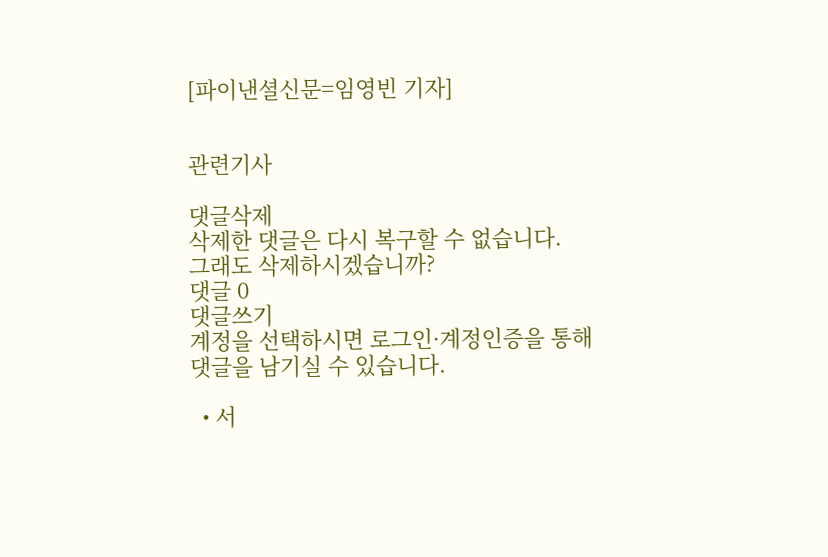[파이낸셜신문=임영빈 기자]


관련기사

댓글삭제
삭제한 댓글은 다시 복구할 수 없습니다.
그래도 삭제하시겠습니까?
댓글 0
댓글쓰기
계정을 선택하시면 로그인·계정인증을 통해
댓글을 남기실 수 있습니다.

  • 서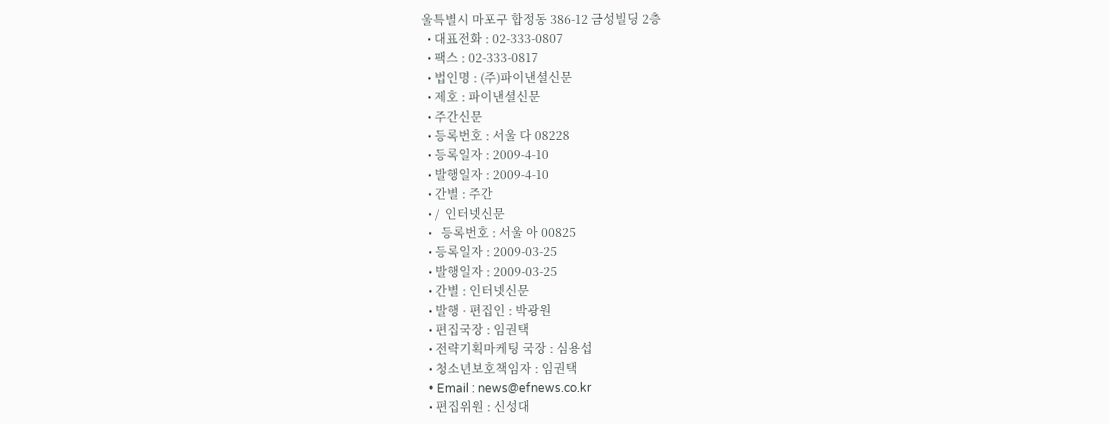울특별시 마포구 합정동 386-12 금성빌딩 2층
  • 대표전화 : 02-333-0807
  • 팩스 : 02-333-0817
  • 법인명 : (주)파이낸셜신문
  • 제호 : 파이낸셜신문
  • 주간신문
  • 등록번호 : 서울 다 08228
  • 등록일자 : 2009-4-10
  • 발행일자 : 2009-4-10
  • 간별 : 주간
  • /  인터넷신문
  •   등록번호 : 서울 아 00825
  • 등록일자 : 2009-03-25
  • 발행일자 : 2009-03-25
  • 간별 : 인터넷신문
  • 발행 · 편집인 : 박광원
  • 편집국장 : 임권택
  • 전략기획마케팅 국장 : 심용섭
  • 청소년보호책임자 : 임권택
  • Email : news@efnews.co.kr
  • 편집위원 : 신성대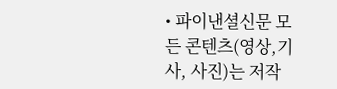• 파이낸셜신문 모든 콘텐츠(영상,기사, 사진)는 저작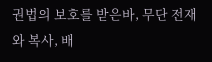권법의 보호를 받은바, 무단 전재와 복사, 배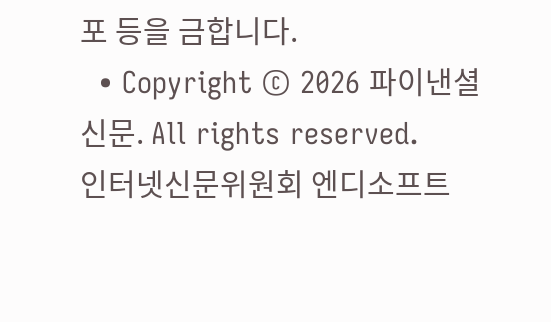포 등을 금합니다.
  • Copyright © 2026 파이낸셜신문. All rights reserved.
인터넷신문위원회 엔디소프트